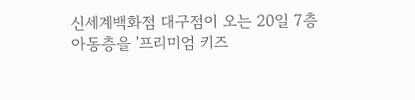신세계백화점 대구점이 오는 20일 7층 아동층을 '프리미엄 키즈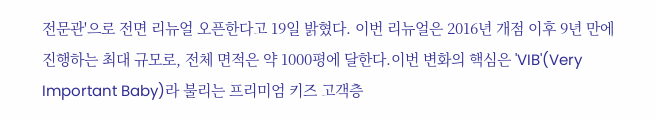전문관'으로 전면 리뉴얼 오픈한다고 19일 밝혔다. 이번 리뉴얼은 2016년 개점 이후 9년 만에 진행하는 최대 규모로, 전체 면적은 약 1000평에 달한다.이번 변화의 핵심은 'VIB'(Very Important Baby)라 불리는 프리미엄 키즈 고객층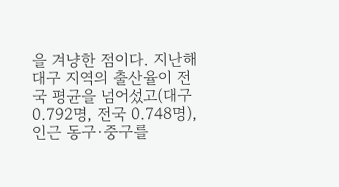을 겨냥한 점이다. 지난해 대구 지역의 출산율이 전국 평균을 넘어섰고(대구 0.792명, 전국 0.748명), 인근 동구·중구를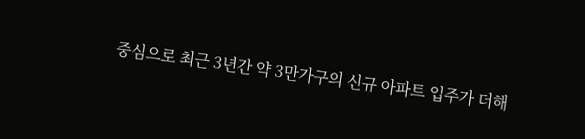중심으로 최근 3년간 약 3만가구의 신규 아파트 입주가 더해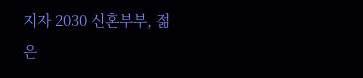지자 2030 신혼부부, 젊은